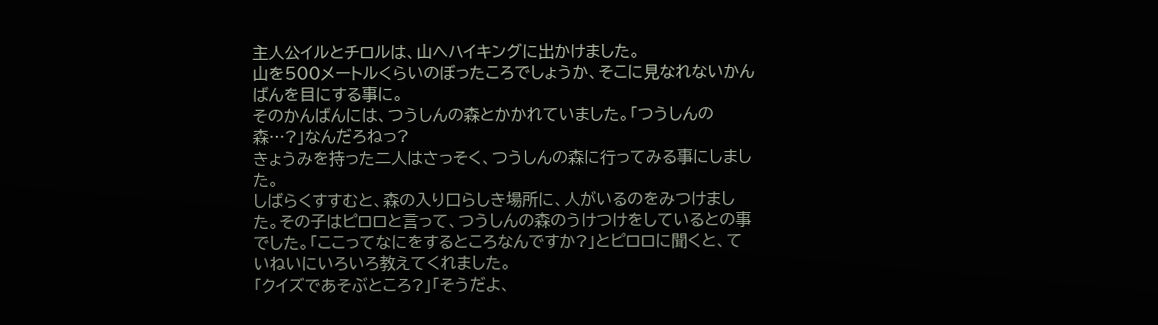主人公イルとチロルは、山へハイキングに出かけました。
山を500メートルくらいのぼったころでしょうか、そこに見なれないかんばんを目にする事に。
そのかんばんには、つうしんの森とかかれていました。「つうしんの森…?」なんだろねっ?
きょうみを持った二人はさっそく、つうしんの森に行ってみる事にしました。
しばらくすすむと、森の入り口らしき場所に、人がいるのをみつけました。その子はピロロと言って、つうしんの森のうけつけをしているとの事でした。「ここってなにをするところなんですか?」とピロロに聞くと、ていねいにいろいろ教えてくれました。
「クイズであそぶところ?」「そうだよ、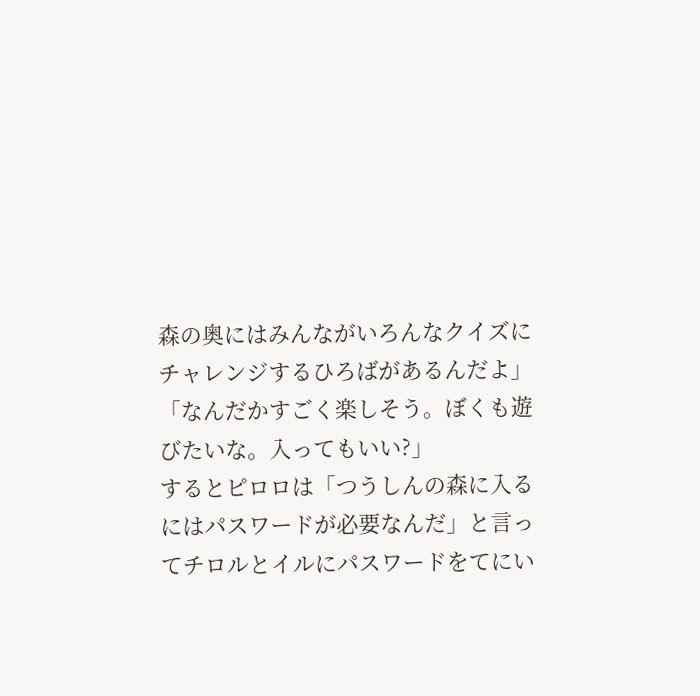森の奥にはみんながいろんなクイズにチャレンジするひろばがあるんだよ」「なんだかすごく楽しそう。ぼくも遊びたいな。入ってもいい?」
するとピロロは「つうしんの森に入るにはパスワードが必要なんだ」と言ってチロルとイルにパスワードをてにい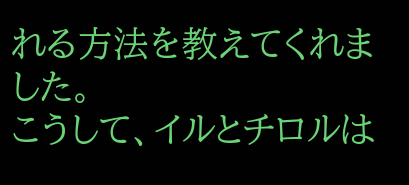れる方法を教えてくれました。
こうして、イルとチロルは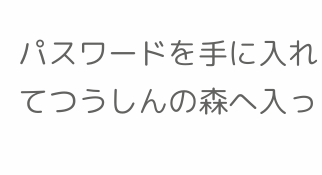パスワードを手に入れてつうしんの森へ入っ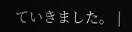ていきました。 |